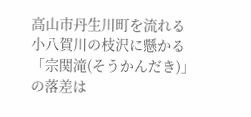高山市丹生川町を流れる小八賀川の枝沢に懸かる「宗関滝(そうかんだき)」の落差は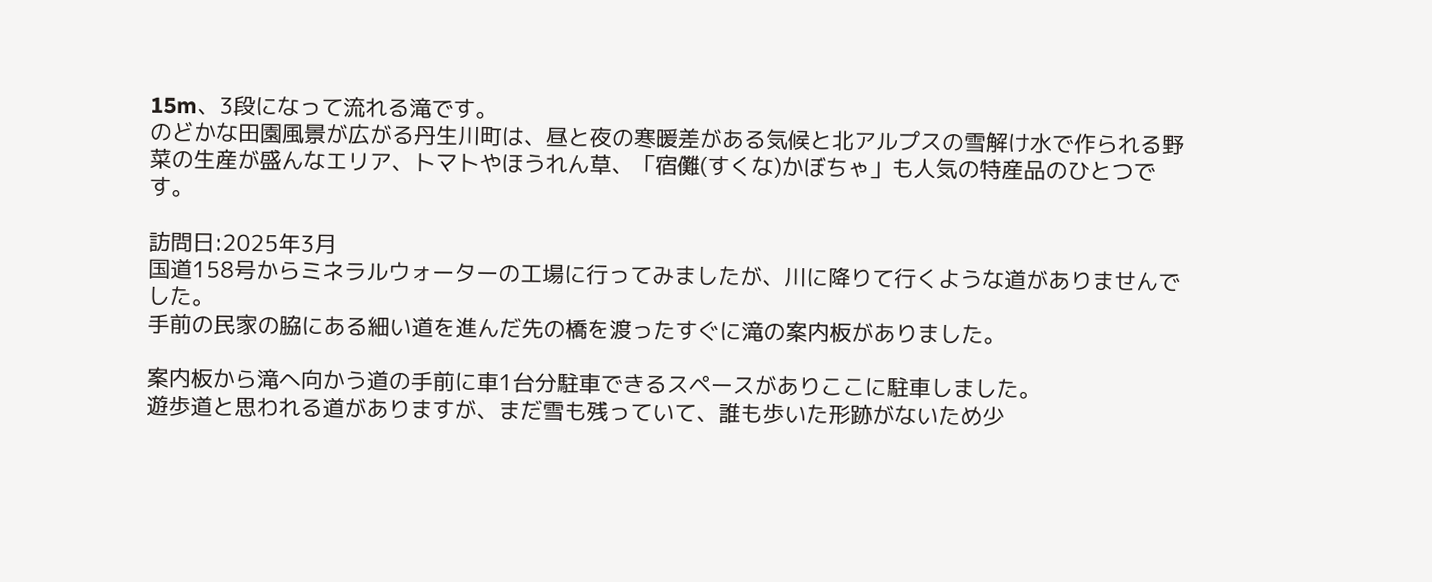15m、3段になって流れる滝です。
のどかな田園風景が広がる丹生川町は、昼と夜の寒暖差がある気候と北アルプスの雪解け水で作られる野菜の生産が盛んなエリア、トマトやほうれん草、「宿儺(すくな)かぼちゃ」も人気の特産品のひとつです。

訪問日:2025年3月
国道158号からミネラルウォーターの工場に行ってみましたが、川に降りて行くような道がありませんでした。
手前の民家の脇にある細い道を進んだ先の橋を渡ったすぐに滝の案内板がありました。

案内板から滝へ向かう道の手前に車1台分駐車できるスペースがありここに駐車しました。
遊歩道と思われる道がありますが、まだ雪も残っていて、誰も歩いた形跡がないため少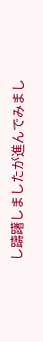し躊躇しましたが進んでみまし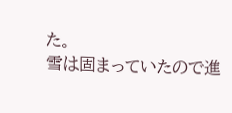た。
雪は固まっていたので進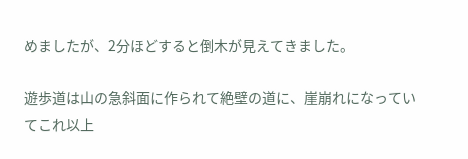めましたが、2分ほどすると倒木が見えてきました。

遊歩道は山の急斜面に作られて絶壁の道に、崖崩れになっていてこれ以上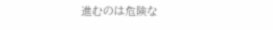進むのは危険な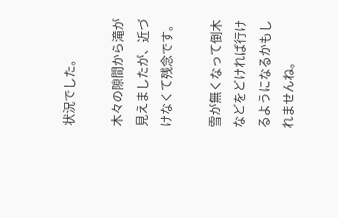状況でした。

木々の隙間から滝が見えましたが、近づけなくて残念です。

雪が無くなって倒木などをどければ行けるようになるかもしれませんね。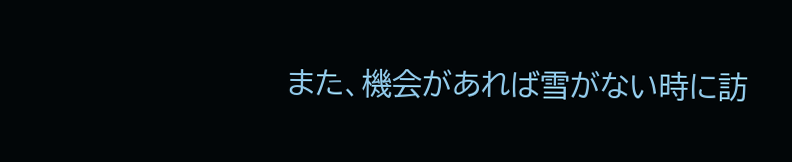また、機会があれば雪がない時に訪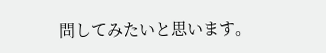問してみたいと思います。